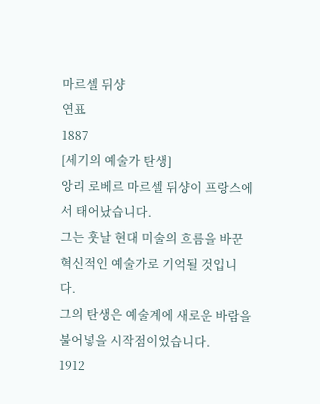마르셀 뒤샹
연표
1887
[세기의 예술가 탄생]
앙리 로베르 마르셀 뒤샹이 프랑스에서 태어났습니다.
그는 훗날 현대 미술의 흐름을 바꾼 혁신적인 예술가로 기억될 것입니다.
그의 탄생은 예술계에 새로운 바람을 불어넣을 시작점이었습니다.
1912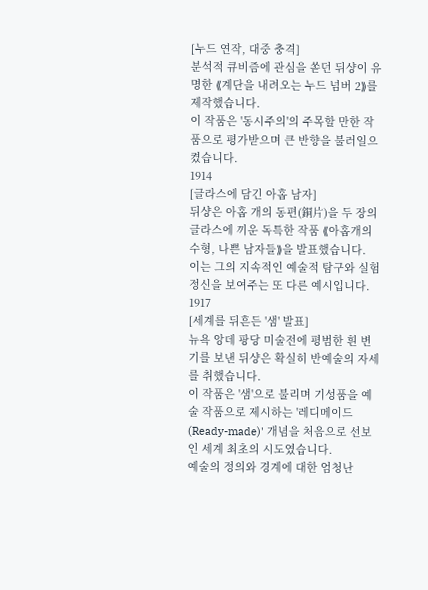[누드 연작, 대중 충격]
분석적 큐비즘에 관심을 쏟던 뒤샹이 유명한 ⟪계단을 내려오는 누드 넘버 2⟫를 제작했습니다.
이 작품은 '동시주의'의 주목할 만한 작품으로 평가받으며 큰 반향을 불러일으켰습니다.
1914
[글라스에 담긴 아홉 남자]
뒤샹은 아홉 개의 동편(銅片)을 두 장의 글라스에 끼운 독특한 작품 ⟪아홉개의 수형, 나쁜 남자들⟫을 발표했습니다.
이는 그의 지속적인 예술적 탐구와 실험 정신을 보여주는 또 다른 예시입니다.
1917
[세계를 뒤흔든 '샘' 발표]
뉴욕 앙데 팡당 미술전에 평범한 흰 변기를 보낸 뒤샹은 확실히 반예술의 자세를 취했습니다.
이 작품은 '샘'으로 불리며 기성품을 예술 작품으로 제시하는 '레디메이드(Ready-made)' 개념을 처음으로 선보인 세계 최초의 시도였습니다.
예술의 정의와 경계에 대한 엄청난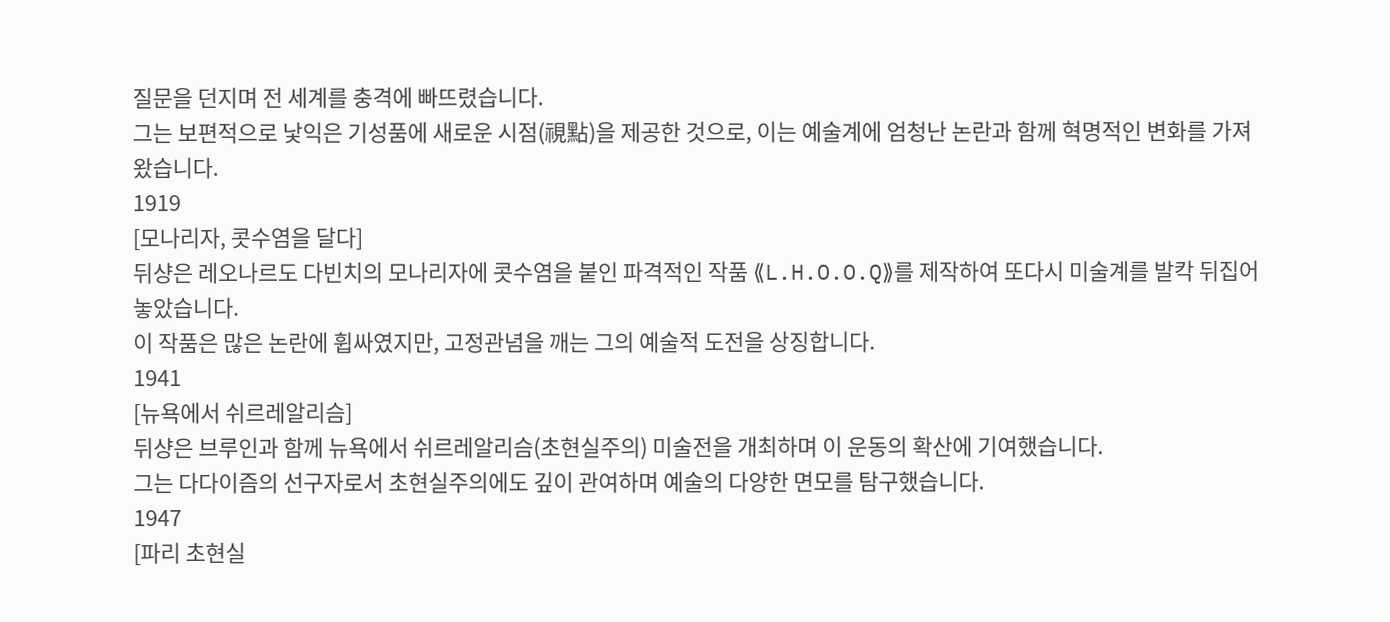질문을 던지며 전 세계를 충격에 빠뜨렸습니다.
그는 보편적으로 낯익은 기성품에 새로운 시점(視點)을 제공한 것으로, 이는 예술계에 엄청난 논란과 함께 혁명적인 변화를 가져왔습니다.
1919
[모나리자, 콧수염을 달다]
뒤샹은 레오나르도 다빈치의 모나리자에 콧수염을 붙인 파격적인 작품 ⟪L.H.O.O.Q⟫를 제작하여 또다시 미술계를 발칵 뒤집어 놓았습니다.
이 작품은 많은 논란에 휩싸였지만, 고정관념을 깨는 그의 예술적 도전을 상징합니다.
1941
[뉴욕에서 쉬르레알리슴]
뒤샹은 브루인과 함께 뉴욕에서 쉬르레알리슴(초현실주의) 미술전을 개최하며 이 운동의 확산에 기여했습니다.
그는 다다이즘의 선구자로서 초현실주의에도 깊이 관여하며 예술의 다양한 면모를 탐구했습니다.
1947
[파리 초현실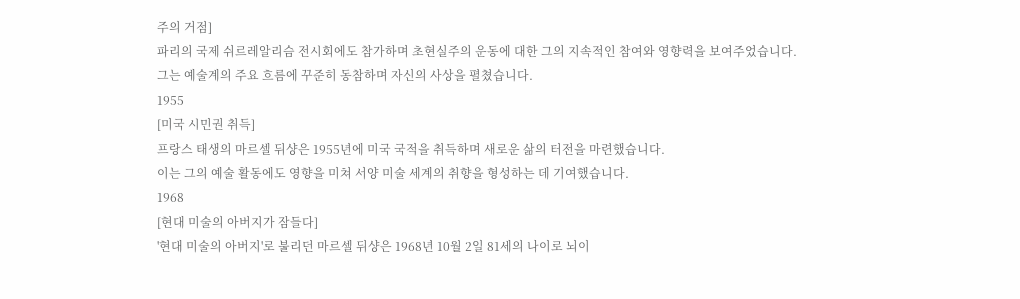주의 거점]
파리의 국제 쉬르레알리슴 전시회에도 참가하며 초현실주의 운동에 대한 그의 지속적인 참여와 영향력을 보여주었습니다.
그는 예술계의 주요 흐름에 꾸준히 동참하며 자신의 사상을 펼쳤습니다.
1955
[미국 시민권 취득]
프랑스 태생의 마르셀 뒤샹은 1955년에 미국 국적을 취득하며 새로운 삶의 터전을 마련했습니다.
이는 그의 예술 활동에도 영향을 미쳐 서양 미술 세계의 취향을 형성하는 데 기여했습니다.
1968
[현대 미술의 아버지가 잠들다]
'현대 미술의 아버지'로 불리던 마르셀 뒤샹은 1968년 10월 2일 81세의 나이로 뇌이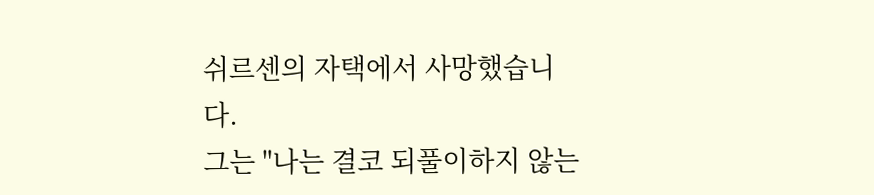쉬르센의 자택에서 사망했습니다.
그는 "나는 결코 되풀이하지 않는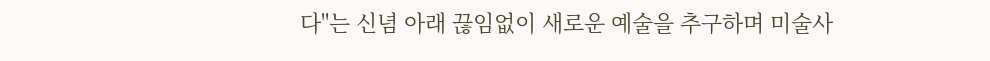다"는 신념 아래 끊임없이 새로운 예술을 추구하며 미술사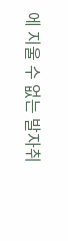에 지울 수 없는 발자취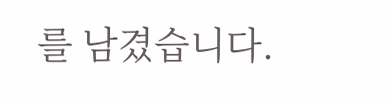를 남겼습니다.